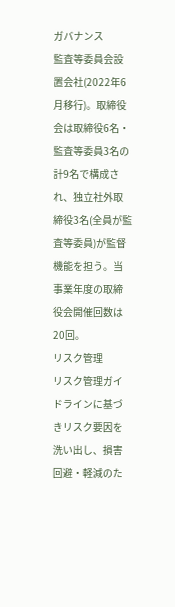ガバナンス
監査等委員会設置会社(2022年6月移行)。取締役会は取締役6名・監査等委員3名の計9名で構成され、独立社外取締役3名(全員が監査等委員)が監督機能を担う。当事業年度の取締役会開催回数は20回。
リスク管理
リスク管理ガイドラインに基づきリスク要因を洗い出し、損害回避・軽減のた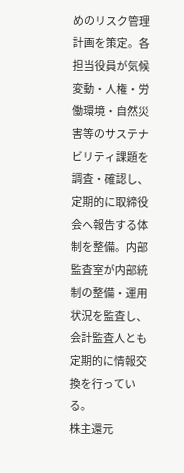めのリスク管理計画を策定。各担当役員が気候変動・人権・労働環境・自然災害等のサステナビリティ課題を調査・確認し、定期的に取締役会へ報告する体制を整備。内部監査室が内部統制の整備・運用状況を監査し、会計監査人とも定期的に情報交換を行っている。
株主還元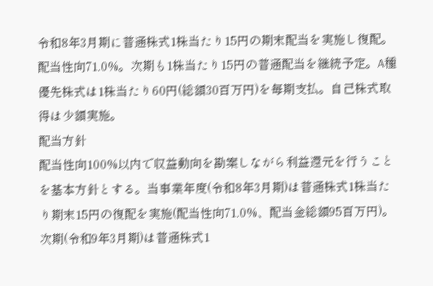令和8年3月期に普通株式1株当たり15円の期末配当を実施し復配。配当性向71.0%。次期も1株当たり15円の普通配当を継続予定。A種優先株式は1株当たり60円(総額30百万円)を毎期支払。自己株式取得は少額実施。
配当方針
配当性向100%以内で収益動向を勘案しながら利益還元を行うことを基本方針とする。当事業年度(令和8年3月期)は普通株式1株当たり期末15円の復配を実施(配当性向71.0%、配当金総額95百万円)。次期(令和9年3月期)は普通株式1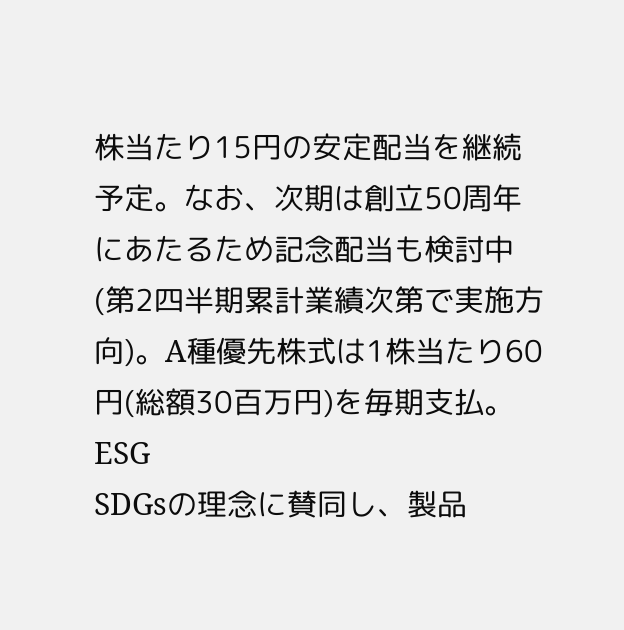株当たり15円の安定配当を継続予定。なお、次期は創立50周年にあたるため記念配当も検討中(第2四半期累計業績次第で実施方向)。A種優先株式は1株当たり60円(総額30百万円)を毎期支払。
ESG
SDGsの理念に賛同し、製品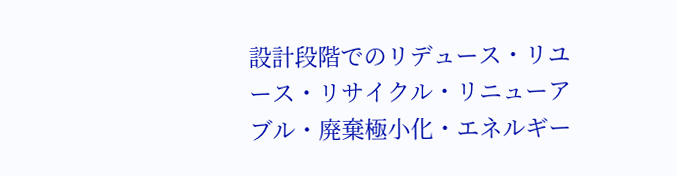設計段階でのリデュース・リユース・リサイクル・リニューアブル・廃棄極小化・エネルギー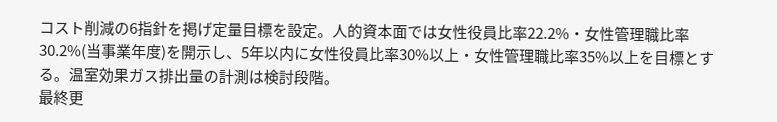コスト削減の6指針を掲げ定量目標を設定。人的資本面では女性役員比率22.2%・女性管理職比率30.2%(当事業年度)を開示し、5年以内に女性役員比率30%以上・女性管理職比率35%以上を目標とする。温室効果ガス排出量の計測は検討段階。
最終更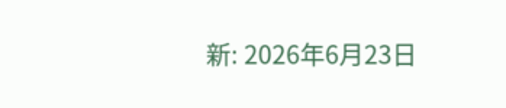新: 2026年6月23日